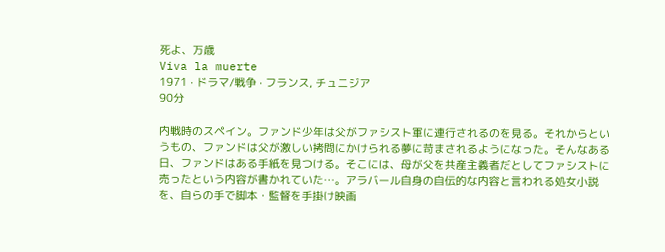死よ、万歳
Viva la muerte
1971 · ドラマ/戦争 · フランス, チュニジア
90分

内戦時のスペイン。ファンド少年は父がファシスト軍に連行されるのを見る。それからというもの、ファンドは父が激しい拷問にかけられる夢に苛まされるようになった。そんなある日、ファンドはある手紙を見つける。そこには、母が父を共産主義者だとしてファシストに売ったという内容が書かれていた…。アラバール自身の自伝的な内容と言われる処女小説を、自らの手で脚本・監督を手掛け映画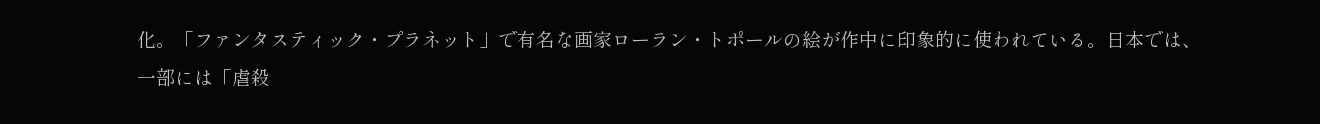化。「ファンタスティック・プラネット」で有名な画家ローラン・トポールの絵が作中に印象的に使われている。日本では、一部には「虐殺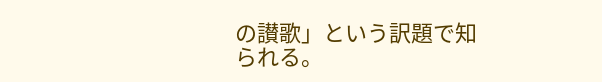の讃歌」という訳題で知られる。